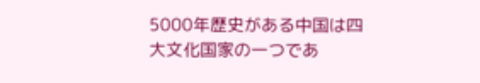5000年歴史がある中国は四大文化国家の一つであ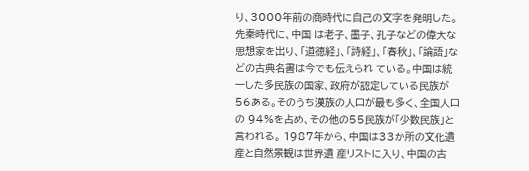り、3000年前の商時代に自己の文字を発明した。先秦時代に、中国 は老子、墨子、孔子などの偉大な思想家を出り、「道徳経」、「詩経」、「春秋」、「論語」などの古典名書は今でも伝えられ ている。中国は統一した多民族の国家、政府が認定している民族が56ある。そのうち漢族の人口が最も多く、全国人口の 94%を占め、その他の55民族が「少数民族」と言われる。 1987年から、中国は33か所の文化遺産と自然景観は世界遺 産リストに入り、中国の古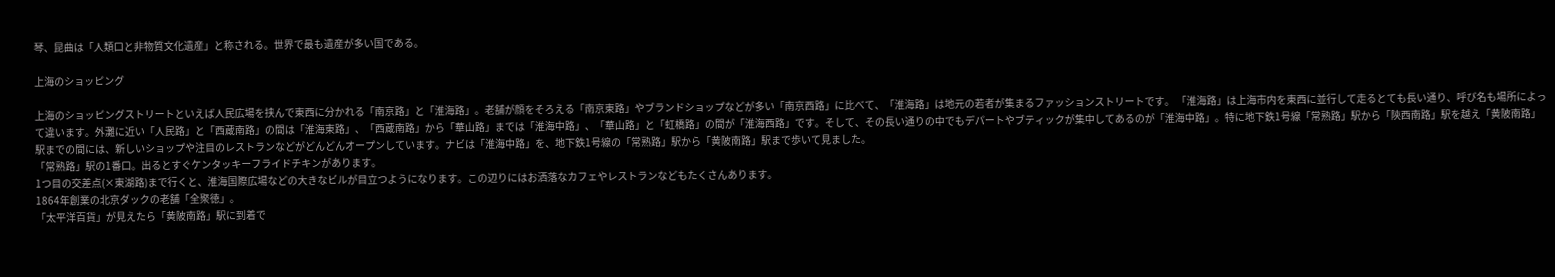琴、昆曲は「人類口と非物質文化遺産」と称される。世界で最も遺産が多い国である。

上海のショッピング

上海のショッピングストリートといえば人民広場を挟んで東西に分かれる「南京路」と「淮海路」。老舗が顔をそろえる「南京東路」やブランドショップなどが多い「南京西路」に比べて、「淮海路」は地元の若者が集まるファッションストリートです。 「淮海路」は上海市内を東西に並行して走るとても長い通り、呼び名も場所によって違います。外灘に近い「人民路」と「西蔵南路」の間は「淮海東路」、「西蔵南路」から「華山路」までは「淮海中路」、「華山路」と「虹橋路」の間が「淮海西路」です。そして、その長い通りの中でもデパートやブティックが集中してあるのが「淮海中路」。特に地下鉄1号線「常熟路」駅から「陝西南路」駅を越え「黄陂南路」駅までの間には、新しいショップや注目のレストランなどがどんどんオープンしています。ナビは「淮海中路」を、地下鉄1号線の「常熟路」駅から「黄陂南路」駅まで歩いて見ました。
「常熟路」駅の1番口。出るとすぐケンタッキーフライドチキンがあります。
1つ目の交差点(×東湖路)まで行くと、淮海国際広場などの大きなビルが目立つようになります。この辺りにはお洒落なカフェやレストランなどもたくさんあります。
1864年創業の北京ダックの老舗「全聚徳」。
「太平洋百貨」が見えたら「黄陂南路」駅に到着で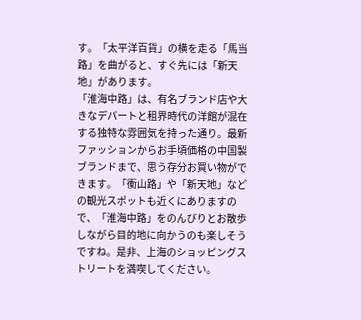す。「太平洋百貨」の横を走る「馬当路」を曲がると、すぐ先には「新天地」があります。
「淮海中路」は、有名ブランド店や大きなデパートと租界時代の洋館が混在する独特な雰囲気を持った通り。最新ファッションからお手頃価格の中国製ブランドまで、思う存分お買い物ができます。「衝山路」や「新天地」などの観光スポットも近くにありますので、「淮海中路」をのんびりとお散歩しながら目的地に向かうのも楽しそうですね。是非、上海のショッピングストリートを満喫してください。